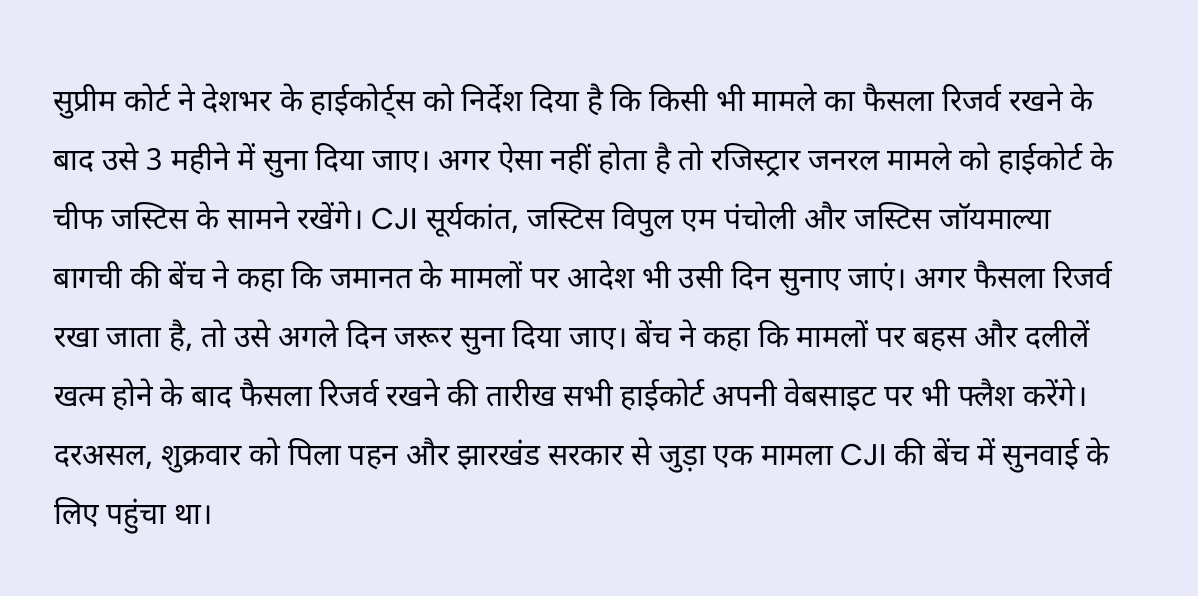सुप्रीम कोर्ट ने देशभर के हाईकोर्ट्स को निर्देश दिया है कि किसी भी मामले का फैसला रिजर्व रखने के बाद उसे 3 महीने में सुना दिया जाए। अगर ऐसा नहीं होता है तो रजिस्ट्रार जनरल मामले को हाईकोर्ट के चीफ जस्टिस के सामने रखेंगे। CJI सूर्यकांत, जस्टिस विपुल एम पंचोली और जस्टिस जॉयमाल्या बागची की बेंच ने कहा कि जमानत के मामलों पर आदेश भी उसी दिन सुनाए जाएं। अगर फैसला रिजर्व रखा जाता है, तो उसे अगले दिन जरूर सुना दिया जाए। बेंच ने कहा कि मामलों पर बहस और दलीलें खत्म होने के बाद फैसला रिजर्व रखने की तारीख सभी हाईकोर्ट अपनी वेबसाइट पर भी फ्लैश करेंगे। दरअसल, शुक्रवार को पिला पहन और झारखंड सरकार से जुड़ा एक मामला CJI की बेंच में सुनवाई के लिए पहुंचा था।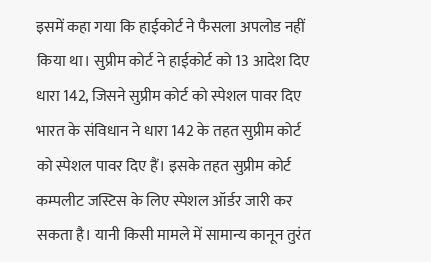इसमें कहा गया कि हाईकोर्ट ने फैसला अपलोड नहीं किया था। सुप्रीम कोर्ट ने हाईकोर्ट को 13 आदेश दिए धारा 142, जिसने सुप्रीम कोर्ट को स्पेशल पावर दिए भारत के संविधान ने धारा 142 के तहत सुप्रीम कोर्ट को स्पेशल पावर दिए हैं। इसके तहत सुप्रीम कोर्ट कम्पलीट जस्टिस के लिए स्पेशल ऑर्डर जारी कर सकता है। यानी किसी मामले में सामान्य कानून तुरंत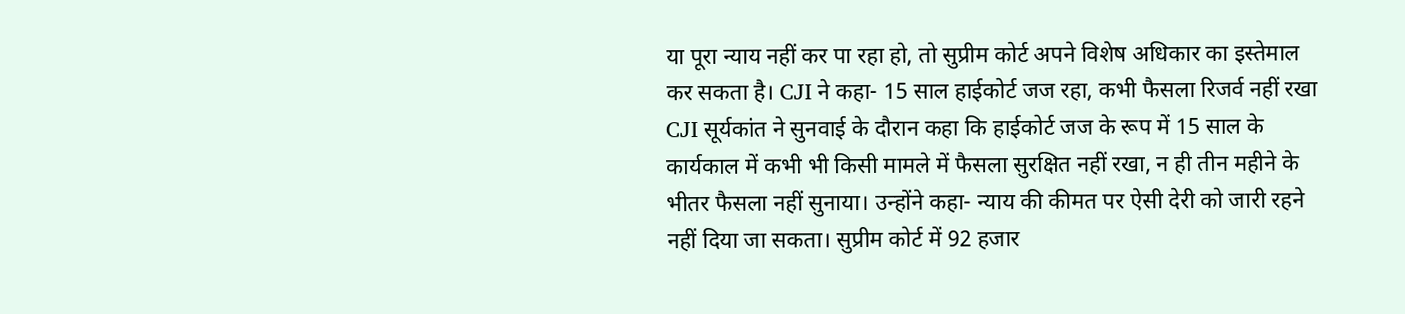या पूरा न्याय नहीं कर पा रहा हो, तो सुप्रीम कोर्ट अपने विशेष अधिकार का इस्तेमाल कर सकता है। CJI ने कहा- 15 साल हाईकोर्ट जज रहा, कभी फैसला रिजर्व नहीं रखा CJI सूर्यकांत ने सुनवाई के दौरान कहा कि हाईकोर्ट जज के रूप में 15 साल के कार्यकाल में कभी भी किसी मामले में फैसला सुरक्षित नहीं रखा, न ही तीन महीने के भीतर फैसला नहीं सुनाया। उन्होंने कहा- न्याय की कीमत पर ऐसी देरी को जारी रहने नहीं दिया जा सकता। सुप्रीम कोर्ट में 92 हजार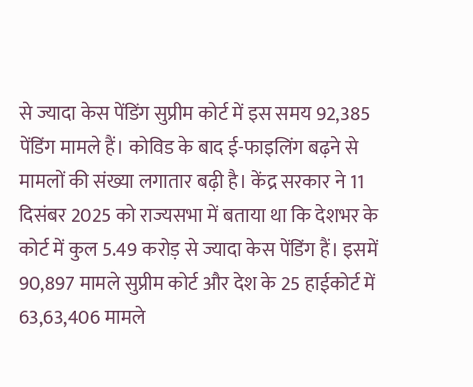से ज्यादा केस पेंडिंग सुप्रीम कोर्ट में इस समय 92,385 पेंडिंग मामले हैं। कोविड के बाद ई-फाइलिंग बढ़ने से मामलों की संख्या लगातार बढ़ी है। केंद्र सरकार ने 11 दिसंबर 2025 को राज्यसभा में बताया था कि देशभर के कोर्ट में कुल 5.49 करोड़ से ज्यादा केस पेंडिंग हैं। इसमें 90,897 मामले सुप्रीम कोर्ट और देश के 25 हाईकोर्ट में 63,63,406 मामले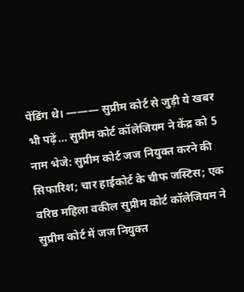पेंडिंग थे। ——— सुप्रीम कोर्ट से जुड़ी ये खबर भी पढ़ें… सुप्रीम कोर्ट कॉलेजियम ने केंद्र को 5 नाम भेजे: सुप्रीम कोर्ट जज नियुक्त करने की सिफारिश; चार हाईकोर्ट के चीफ जस्टिस; एक वरिष्ठ महिला वकील सुप्रीम कोर्ट कॉलेजियम ने सुप्रीम कोर्ट में जज नियुक्त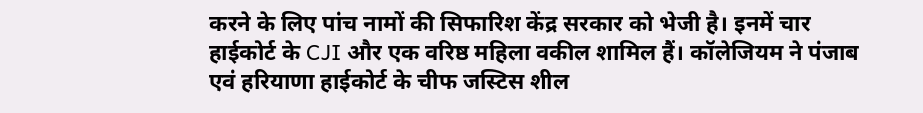करने के लिए पांच नामों की सिफारिश केंद्र सरकार को भेजी है। इनमें चार हाईकोर्ट के CJI और एक वरिष्ठ महिला वकील शामिल हैं। कॉलेजियम ने पंजाब एवं हरियाणा हाईकोर्ट के चीफ जस्टिस शील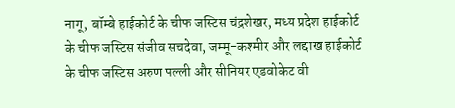नागू, बॉम्बे हाईकोर्ट के चीफ जस्टिस चंद्रशेखर, मध्य प्रदेश हाईकोर्ट के चीफ जस्टिस संजीव सचदेवा, जम्मू-कश्मीर और लद्दाख हाईकोर्ट के चीफ जस्टिस अरुण पल्ली और सीनियर एडवोकेट वी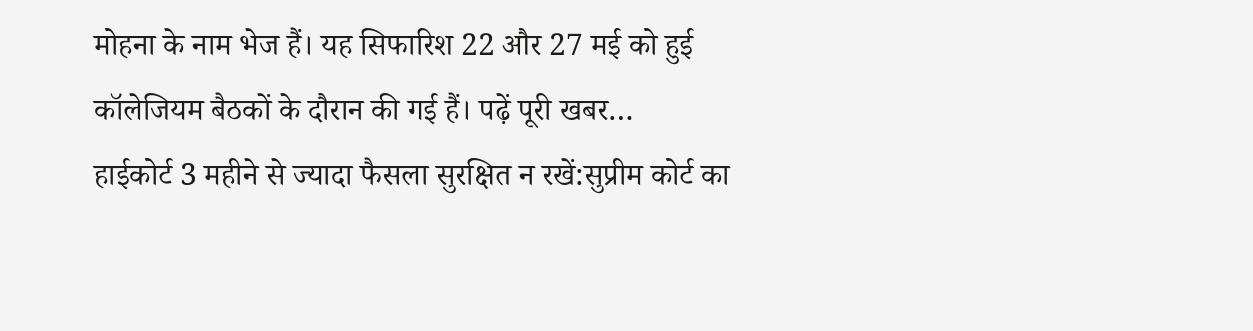मोहना के नाम भेज हैं। यह सिफारिश 22 और 27 मई को हुई कॉलेजियम बैठकों के दौरान की गई हैं। पढ़ें पूरी खबर…
हाईकोर्ट 3 महीने से ज्यादा फैसला सुरक्षित न रखें:सुप्रीम कोर्ट का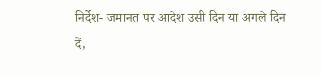निर्देश- जमानत पर आदेश उसी दिन या अगले दिन दें,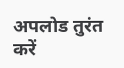अपलोड तुरंत करें